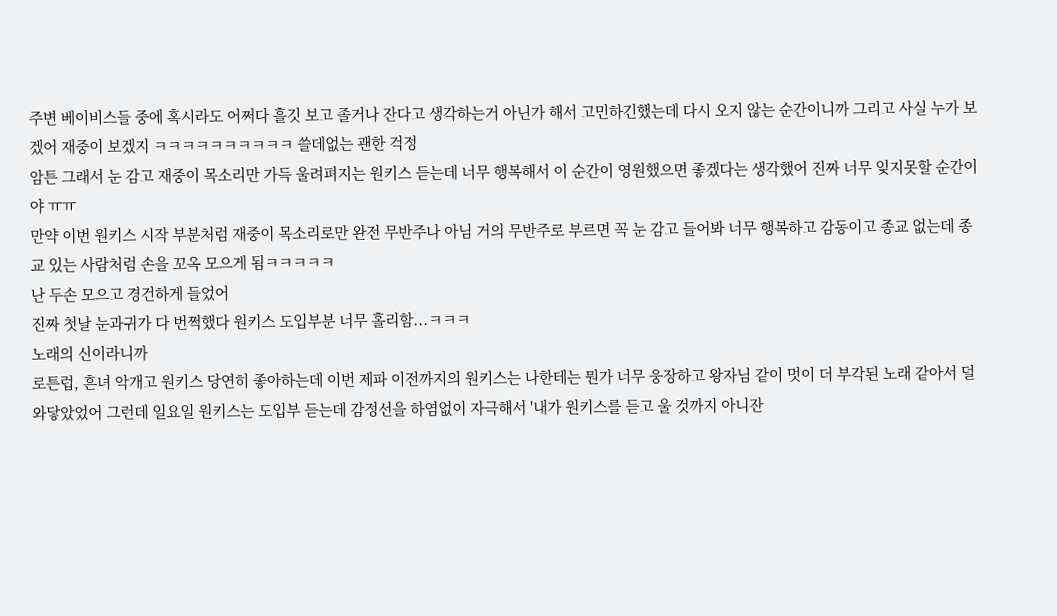주변 베이비스들 중에 혹시라도 어쩌다 흘깃 보고 졸거나 잔다고 생각하는거 아닌가 해서 고민하긴했는데 다시 오지 않는 순간이니까 그리고 사실 누가 보겠어 재중이 보겠지 ㅋㅋㅋㅋㅋㅋㅋㅋㅋㅋ 쓸데없는 괜한 걱정
암튼 그래서 눈 감고 재중이 목소리만 가득 울려펴지는 원키스 듣는데 너무 행복해서 이 순간이 영원했으면 좋겠다는 생각했어 진짜 너무 잊지못할 순간이야 ㅠㅠ
만약 이번 원키스 시작 부분처럼 재중이 목소리로만 완전 무반주나 아님 거의 무반주로 부르면 꼭 눈 감고 들어봐 너무 행복하고 감동이고 종교 없는데 종교 있는 사람처럼 손을 꼬옥 모으게 됨ㅋㅋㅋㅋㅋ
난 두손 모으고 경건하게 들었어
진짜 첫날 눈과귀가 다 번쩍했다 원키스 도입부분 너무 홀리함...ㅋㅋㅋ
노래의 신이라니까
로튼럽, 흔녀 악개고 원키스 당연히 좋아하는데 이번 제파 이전까지의 원키스는 나한테는 뭔가 너무 웅장하고 왕자님 같이 멋이 더 부각된 노래 같아서 덜 와닿았었어 그런데 일요일 원키스는 도입부 듣는데 감정선을 하염없이 자극해서 '내가 원키스를 듣고 울 것까지 아니잔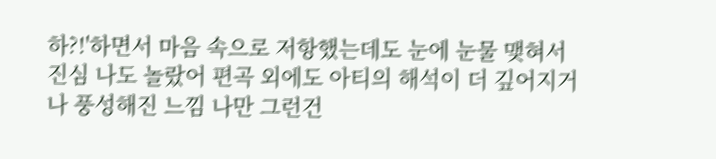하?!'하면서 마음 속으로 저항했는데도 눈에 눈물 맺혀서 진심 나도 놀랐어 편곡 외에도 아티의 해석이 더 깊어지거나 풍성해진 느낌 나만 그런건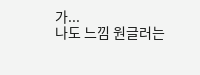가...
나도 느낌 원글러는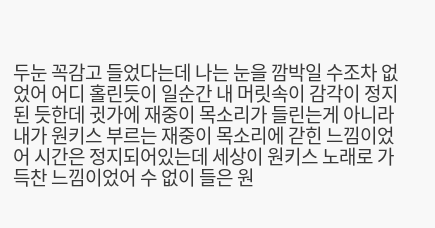두눈 꼭감고 들었다는데 나는 눈을 깜박일 수조차 없었어 어디 홀린듯이 일순간 내 머릿속이 감각이 정지 된 듯한데 귓가에 재중이 목소리가 들린는게 아니라 내가 원키스 부르는 재중이 목소리에 갇힌 느낌이었어 시간은 정지되어있는데 세상이 원키스 노래로 가득찬 느낌이었어 수 없이 들은 원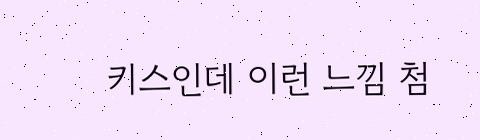키스인데 이런 느낌 첨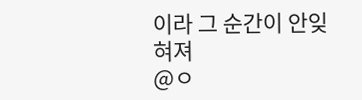이라 그 순간이 안잊혀져
@ㅇ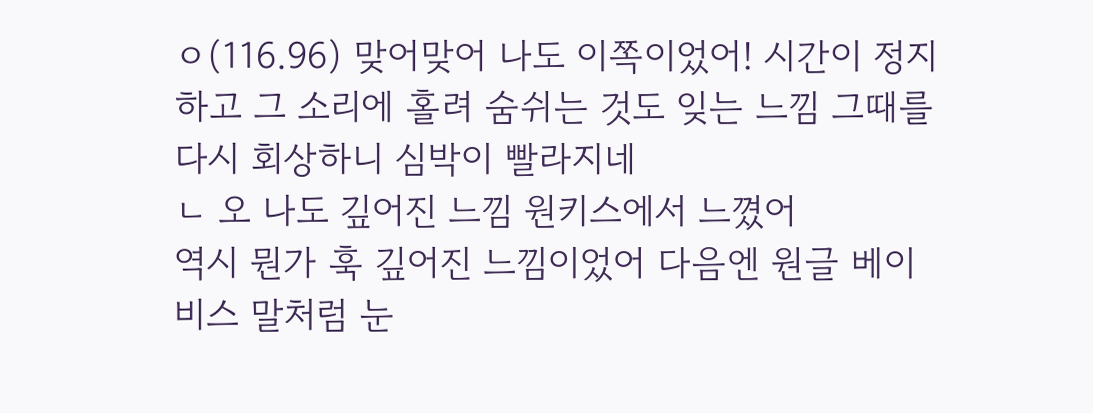ㅇ(116.96) 맞어맞어 나도 이쪽이었어! 시간이 정지하고 그 소리에 홀려 숨쉬는 것도 잊는 느낌 그때를 다시 회상하니 심박이 빨라지네
ㄴ 오 나도 깊어진 느낌 원키스에서 느꼈어
역시 뭔가 훅 깊어진 느낌이었어 다음엔 원글 베이비스 말처럼 눈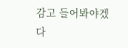감고 들어봐야겠다